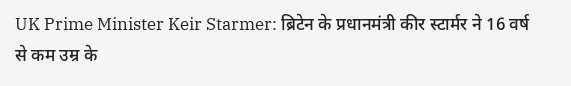UK Prime Minister Keir Starmer: ब्रिटेन के प्रधानमंत्री कीर स्टार्मर ने 16 वर्ष से कम उम्र के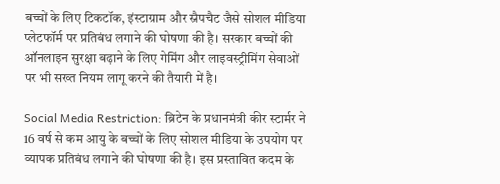बच्चों के लिए टिकटॉक, इंस्टाग्राम और स्नैपचैट जैसे सोशल मीडिया प्लेटफॉर्म पर प्रतिबंध लगाने की घोषणा की है। सरकार बच्चों की ऑनलाइन सुरक्षा बढ़ाने के लिए गेमिंग और लाइवस्ट्रीमिंग सेवाओं पर भी सख्त नियम लागू करने की तैयारी में है।

Social Media Restriction: ब्रिटेन के प्रधानमंत्री कीर स्टार्मर ने 16 वर्ष से कम आयु के बच्चों के लिए सोशल मीडिया के उपयोग पर व्यापक प्रतिबंध लगाने की घोषणा की है। इस प्रस्तावित कदम के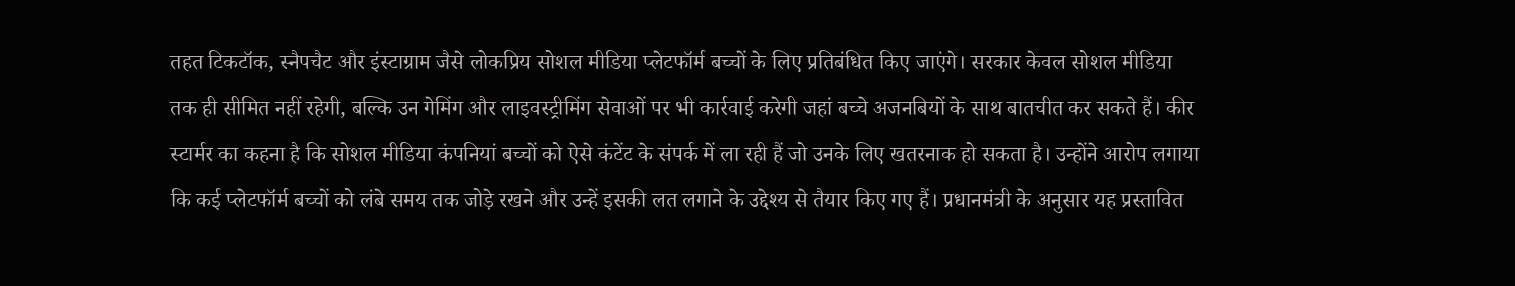तहत टिकटॉक, स्नैपचैट और इंस्टाग्राम जैसे लोकप्रिय सोशल मीडिया प्लेटफॉर्म बच्चों के लिए प्रतिबंधित किए जाएंगे। सरकार केवल सोशल मीडिया तक ही सीमित नहीं रहेगी, बल्कि उन गेमिंग और लाइवस्ट्रीमिंग सेवाओं पर भी कार्रवाई करेगी जहां बच्चे अजनबियों के साथ बातचीत कर सकते हैं। कीर स्टार्मर का कहना है कि सोशल मीडिया कंपनियां बच्चों को ऐसे कंटेंट के संपर्क में ला रही हैं जो उनके लिए खतरनाक हो सकता है। उन्होंने आरोप लगाया कि कई प्लेटफॉर्म बच्चों को लंबे समय तक जोड़े रखने और उन्हें इसकी लत लगाने के उद्देश्य से तैयार किए गए हैं। प्रधानमंत्री के अनुसार यह प्रस्तावित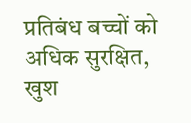प्रतिबंध बच्चों को अधिक सुरक्षित, खुश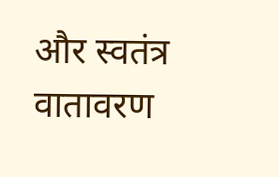और स्वतंत्र वातावरण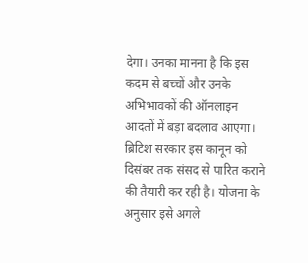देगा। उनका मानना है कि इस कदम से बच्चों और उनके अभिभावकों की ऑनलाइन आदतों में बड़ा बदलाव आएगा।
ब्रिटिश सरकार इस कानून को दिसंबर तक संसद से पारित कराने की तैयारी कर रही है। योजना के अनुसार इसे अगले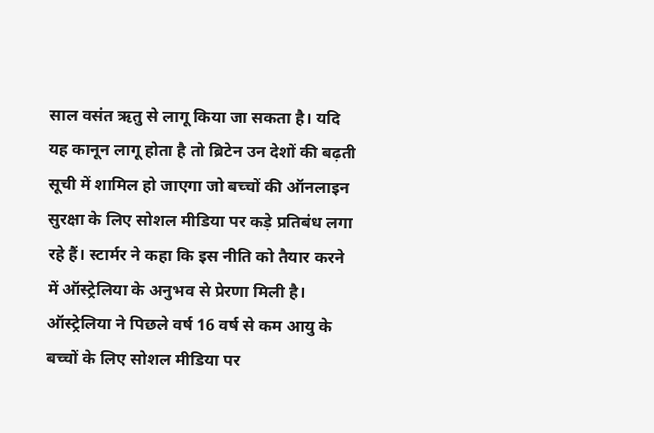साल वसंत ऋतु से लागू किया जा सकता है। यदि यह कानून लागू होता है तो ब्रिटेन उन देशों की बढ़ती सूची में शामिल हो जाएगा जो बच्चों की ऑनलाइन सुरक्षा के लिए सोशल मीडिया पर कड़े प्रतिबंध लगा रहे हैं। स्टार्मर ने कहा कि इस नीति को तैयार करने में ऑस्ट्रेलिया के अनुभव से प्रेरणा मिली है। ऑस्ट्रेलिया ने पिछले वर्ष 16 वर्ष से कम आयु के बच्चों के लिए सोशल मीडिया पर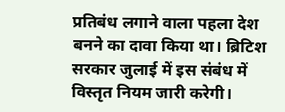प्रतिबंध लगाने वाला पहला देश बनने का दावा किया था। ब्रिटिश सरकार जुलाई में इस संबंध में विस्तृत नियम जारी करेगी।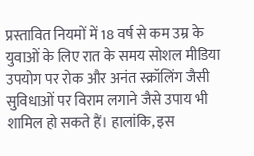प्रस्तावित नियमों में 18 वर्ष से कम उम्र के युवाओं के लिए रात के समय सोशल मीडिया उपयोग पर रोक और अनंत स्क्रॉलिंग जैसी सुविधाओं पर विराम लगाने जैसे उपाय भी शामिल हो सकते हैं। हालांकि, इस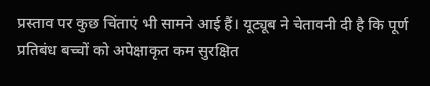प्रस्ताव पर कुछ चिंताएं भी सामने आई हैं। यूट्यूब ने चेतावनी दी है कि पूर्ण प्रतिबंध बच्चों को अपेक्षाकृत कम सुरक्षित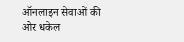ऑनलाइन सेवाओं की ओर धकेल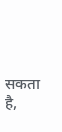सकता है,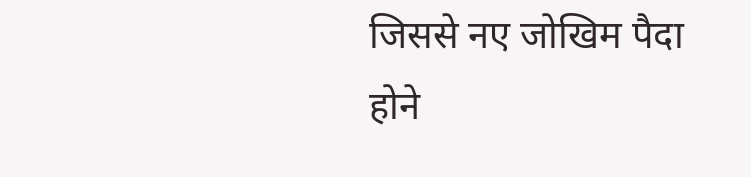जिससे नए जोखिम पैदा होने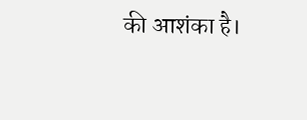की आशंका है।